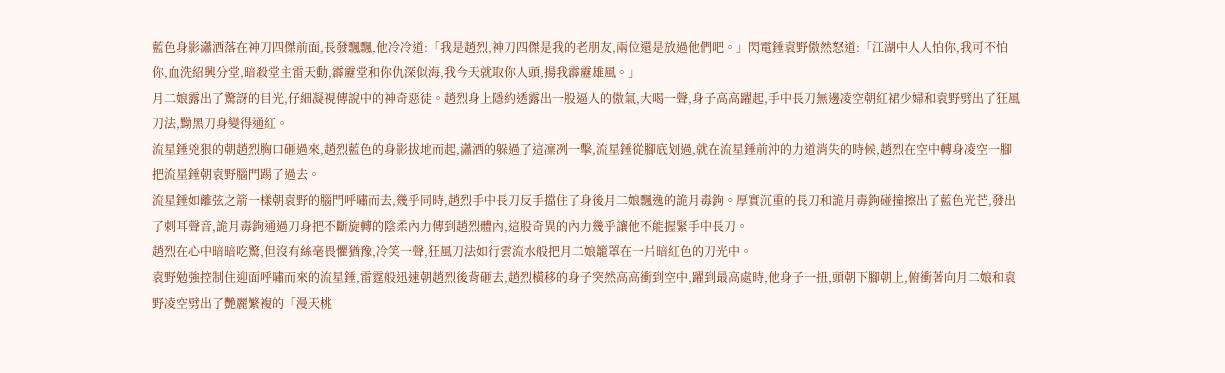藍色身影瀟洒落在神刀四傑前面,長發飄飄,他冷冷道:「我是趙烈,神刀四傑是我的老朋友,兩位還是放過他們吧。」閃電錘袁野傲然怒道:「江湖中人人怕你,我可不怕你,血洗紹興分堂,暗殺堂主雷天動,霹靂堂和你仇深似海,我今天就取你人頭,揚我霹靂雄風。」
月二娘露出了驚訝的目光,仔細凝視傳說中的神奇惡徒。趙烈身上隱約透露出一股逼人的傲氣,大喝一聲,身子高高躍起,手中長刀無邊凌空朝紅裙少婦和袁野劈出了狂風刀法,黝黑刀身變得通紅。
流星錘兇狠的朝趙烈胸口砸過來,趙烈藍色的身影拔地而起,瀟洒的躲過了這凜冽一擊,流星錘從腳底划過,就在流星錘前沖的力道消失的時候,趙烈在空中轉身凌空一腳把流星錘朝袁野腦門踢了過去。
流星錘如離弦之箭一樣朝袁野的腦門呼嘯而去,幾乎同時,趙烈手中長刀反手擋住了身後月二娘飄逸的詭月毒鉤。厚實沉重的長刀和詭月毒鉤碰撞擦出了藍色光芒,發出了刺耳聲音,詭月毒鉤通過刀身把不斷旋轉的陰柔內力傳到趙烈體內,這股奇異的內力幾乎讓他不能握緊手中長刀。
趙烈在心中暗暗吃驚,但沒有絲毫畏懼猶豫,冷笑一聲,狂風刀法如行雲流水般把月二娘籠罩在一片暗紅色的刀光中。
袁野勉強控制住迎面呼嘯而來的流星錘,雷霆般迅速朝趙烈後背砸去,趙烈橫移的身子突然高高衝到空中,躍到最高處時,他身子一扭,頭朝下腳朝上,俯衝著向月二娘和袁野凌空劈出了艷麗繁複的「漫天桃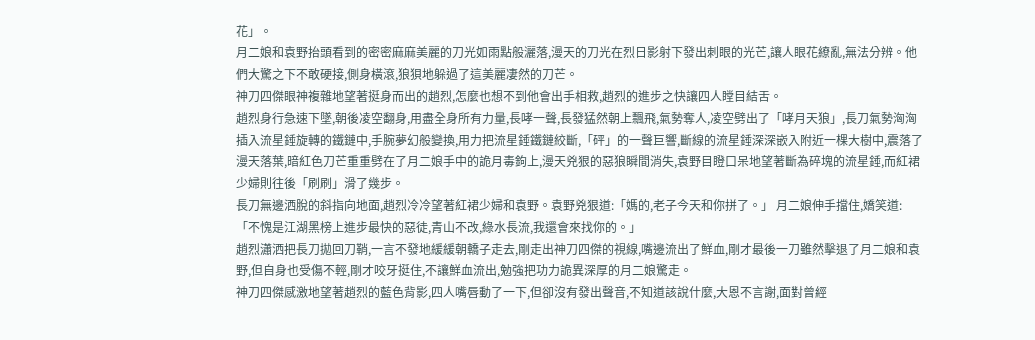花」。
月二娘和袁野抬頭看到的密密麻麻美麗的刀光如雨點般灑落,漫天的刀光在烈日影射下發出刺眼的光芒,讓人眼花繚亂,無法分辨。他們大驚之下不敢硬接,側身橫滾,狼狽地躲過了這美麗凄然的刀芒。
神刀四傑眼神複雜地望著挺身而出的趙烈,怎麼也想不到他會出手相救,趙烈的進步之快讓四人瞠目結舌。
趙烈身行急速下墜,朝後凌空翻身,用盡全身所有力量,長哮一聲,長發猛然朝上飄飛,氣勢奪人,凌空劈出了「哮月天狼」,長刀氣勢洶洶插入流星錘旋轉的鐵鏈中,手腕夢幻般變換,用力把流星錘鐵鏈絞斷,「砰」的一聲巨響,斷線的流星錘深深嵌入附近一棵大樹中,震落了漫天落葉,暗紅色刀芒重重劈在了月二娘手中的詭月毒鉤上,漫天兇狠的惡狼瞬間消失,袁野目瞪口呆地望著斷為碎塊的流星錘,而紅裙少婦則往後「刷刷」滑了幾步。
長刀無邊洒脫的斜指向地面,趙烈冷冷望著紅裙少婦和袁野。袁野兇狠道:「媽的,老子今天和你拼了。」 月二娘伸手擋住,嬌笑道:「不愧是江湖黑榜上進步最快的惡徒,青山不改,綠水長流,我還會來找你的。」
趙烈瀟洒把長刀拋回刀鞘,一言不發地緩緩朝轎子走去,剛走出神刀四傑的視線,嘴邊流出了鮮血,剛才最後一刀雖然擊退了月二娘和袁野,但自身也受傷不輕,剛才咬牙挺住,不讓鮮血流出,勉強把功力詭異深厚的月二娘驚走。
神刀四傑感激地望著趙烈的藍色背影,四人嘴唇動了一下,但卻沒有發出聲音,不知道該說什麼,大恩不言謝,面對曾經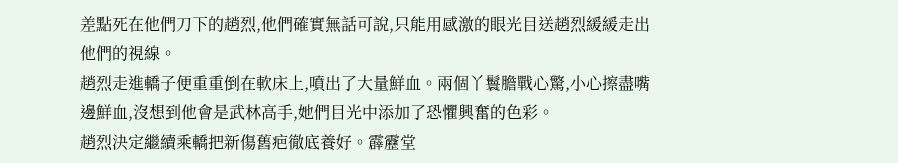差點死在他們刀下的趙烈,他們確實無話可說,只能用感激的眼光目送趙烈緩緩走出他們的視線。
趙烈走進轎子便重重倒在軟床上,噴出了大量鮮血。兩個丫鬟膽戰心驚,小心擦盡嘴邊鮮血,沒想到他會是武林高手,她們目光中添加了恐懼興奮的色彩。
趙烈決定繼續乘轎把新傷舊疤徹底養好。霹靂堂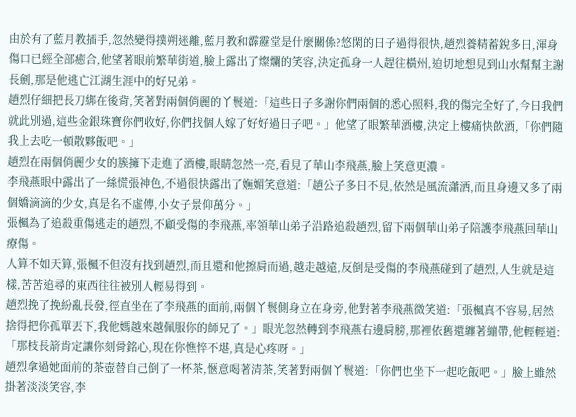由於有了藍月教插手,忽然變得撲朔迷離,藍月教和霹靂堂是什麼關係?悠閑的日子過得很快,趙烈養精蓄銳多日,渾身傷口已經全部癒合,他望著眼前繁華街道,臉上露出了燦爛的笑容,決定孤身一人趕往橫州,迫切地想見到山水幫幫主謝長劍,那是他逃亡江湖生涯中的好兄弟。
趙烈仔細把長刀綁在後背,笑著對兩個俏麗的丫鬟道:「這些日子多謝你們兩個的悉心照料,我的傷完全好了,今日我們就此別過,這些金銀珠寶你們收好,你們找個人嫁了好好過日子吧。」他望了眼繁華酒樓,決定上樓痛快飲酒,「你們隨我上去吃一頓散夥飯吧。」
趙烈在兩個俏麗少女的簇擁下走進了酒樓,眼睛忽然一亮,看見了華山李飛燕,臉上笑意更濃。
李飛燕眼中露出了一絲慌張神色,不過很快露出了嫵媚笑意道:「趙公子多日不見,依然是風流瀟洒,而且身邊又多了兩個嬌滴滴的少女,真是名不虛傳,小女子景仰萬分。」
張楓為了追殺重傷逃走的趙烈,不顧受傷的李飛燕,率領華山弟子沿路追殺趙烈,留下兩個華山弟子陪護李飛燕回華山療傷。
人算不如天算,張楓不但沒有找到趙烈,而且還和他擦肩而過,越走越遠,反倒是受傷的李飛燕碰到了趙烈,人生就是這樣,苦苦追尋的東西往往被別人輕易得到。
趙烈挽了挽紛亂長發,徑直坐在了李飛燕的面前,兩個丫鬟側身立在身旁,他對著李飛燕微笑道:「張楓真不容易,居然捨得把你孤單丟下,我他媽越來越佩服你的師兄了。」眼光忽然轉到李飛燕右邊肩膀,那裡依舊還纏著繃帶,他輕輕道:「那枝長箭肯定讓你刻骨銘心,現在你憔悴不堪,真是心疼呀。」
趙烈拿過她面前的茶壺替自己倒了一杯茶,愜意喝著清茶,笑著對兩個丫鬟道:「你們也坐下一起吃飯吧。」臉上雖然掛著淡淡笑容,李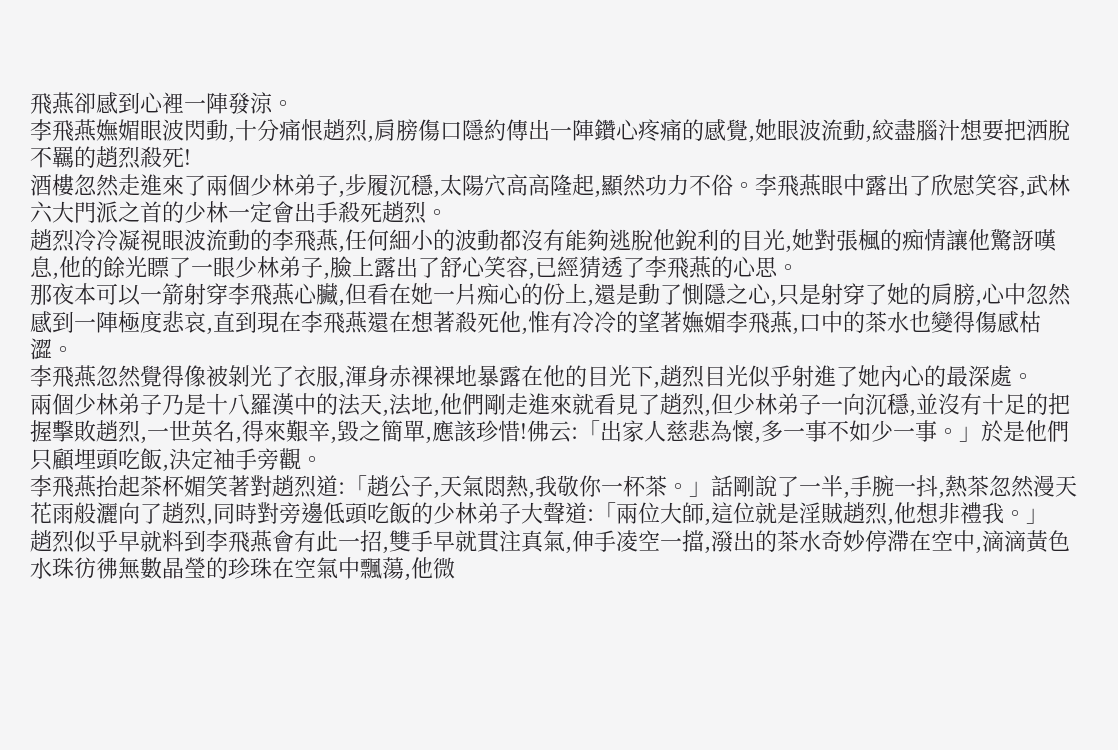飛燕卻感到心裡一陣發涼。
李飛燕嫵媚眼波閃動,十分痛恨趙烈,肩膀傷口隱約傳出一陣鑽心疼痛的感覺,她眼波流動,絞盡腦汁想要把洒脫不羈的趙烈殺死!
酒樓忽然走進來了兩個少林弟子,步履沉穩,太陽穴高高隆起,顯然功力不俗。李飛燕眼中露出了欣慰笑容,武林六大門派之首的少林一定會出手殺死趙烈。
趙烈冷冷凝視眼波流動的李飛燕,任何細小的波動都沒有能夠逃脫他銳利的目光,她對張楓的痴情讓他驚訝嘆息,他的餘光瞟了一眼少林弟子,臉上露出了舒心笑容,已經猜透了李飛燕的心思。
那夜本可以一箭射穿李飛燕心臟,但看在她一片痴心的份上,還是動了惻隱之心,只是射穿了她的肩膀,心中忽然感到一陣極度悲哀,直到現在李飛燕還在想著殺死他,惟有冷冷的望著嫵媚李飛燕,口中的茶水也變得傷感枯澀。
李飛燕忽然覺得像被剝光了衣服,渾身赤裸裸地暴露在他的目光下,趙烈目光似乎射進了她內心的最深處。
兩個少林弟子乃是十八羅漢中的法天,法地,他們剛走進來就看見了趙烈,但少林弟子一向沉穩,並沒有十足的把握擊敗趙烈,一世英名,得來艱辛,毀之簡單,應該珍惜!佛云:「出家人慈悲為懷,多一事不如少一事。」於是他們只顧埋頭吃飯,決定袖手旁觀。
李飛燕抬起茶杯媚笑著對趙烈道:「趙公子,天氣悶熱,我敬你一杯茶。」話剛說了一半,手腕一抖,熱茶忽然漫天花雨般灑向了趙烈,同時對旁邊低頭吃飯的少林弟子大聲道:「兩位大師,這位就是淫賊趙烈,他想非禮我。」
趙烈似乎早就料到李飛燕會有此一招,雙手早就貫注真氣,伸手凌空一擋,潑出的茶水奇妙停滯在空中,滴滴黃色水珠彷彿無數晶瑩的珍珠在空氣中飄蕩,他微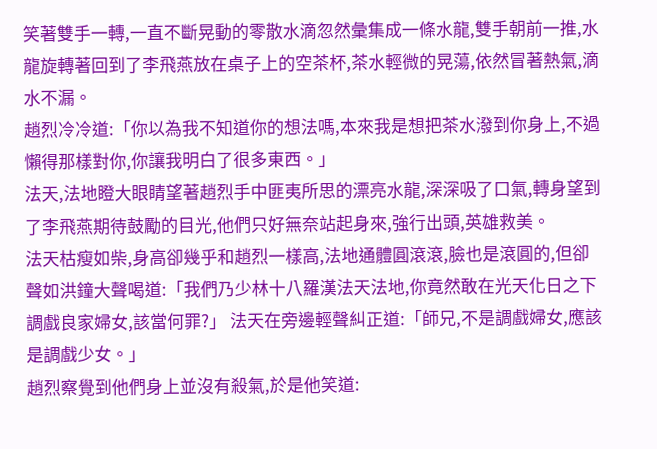笑著雙手一轉,一直不斷晃動的零散水滴忽然彙集成一條水龍,雙手朝前一推,水龍旋轉著回到了李飛燕放在桌子上的空茶杯,茶水輕微的晃蕩,依然冒著熱氣,滴水不漏。
趙烈冷冷道:「你以為我不知道你的想法嗎,本來我是想把茶水潑到你身上,不過懶得那樣對你,你讓我明白了很多東西。」
法天,法地瞪大眼睛望著趙烈手中匪夷所思的漂亮水龍,深深吸了口氣,轉身望到了李飛燕期待鼓勵的目光,他們只好無奈站起身來,強行出頭,英雄救美。
法天枯瘦如柴,身高卻幾乎和趙烈一樣高,法地通體圓滾滾,臉也是滾圓的,但卻聲如洪鐘大聲喝道:「我們乃少林十八羅漢法天法地,你竟然敢在光天化日之下調戲良家婦女,該當何罪?」 法天在旁邊輕聲糾正道:「師兄,不是調戲婦女,應該是調戲少女。」
趙烈察覺到他們身上並沒有殺氣,於是他笑道: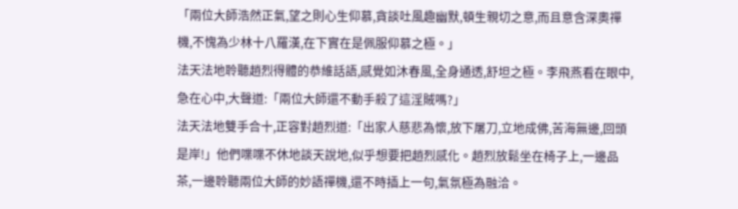「兩位大師浩然正氣,望之則心生仰慕,貪談吐風趣幽默,頓生親切之意,而且意含深奧禪機,不愧為少林十八羅漢,在下實在是佩服仰慕之極。」
法天法地聆聽趙烈得體的恭維話語,感覺如沐春風,全身通透,舒坦之極。李飛燕看在眼中,急在心中,大聲道:「兩位大師還不動手殺了這淫賊嗎?」
法天法地雙手合十,正容對趙烈道:「出家人慈悲為懷,放下屠刀,立地成佛,苦海無邊,回頭是岸!」他們喋喋不休地談天說地,似乎想要把趙烈感化。趙烈放鬆坐在椅子上,一邊品茶,一邊聆聽兩位大師的妙語禪機,還不時插上一句,氣氛極為融洽。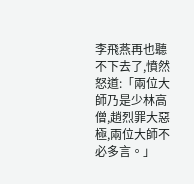李飛燕再也聽不下去了,憤然怒道:「兩位大師乃是少林高僧,趙烈罪大惡極,兩位大師不必多言。」